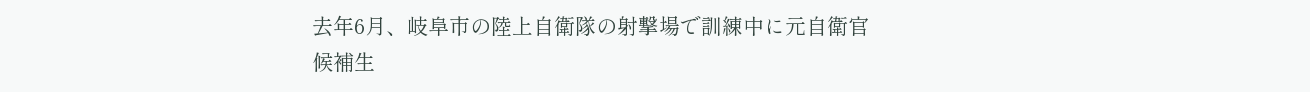去年6月、岐阜市の陸上自衛隊の射撃場で訓練中に元自衛官候補生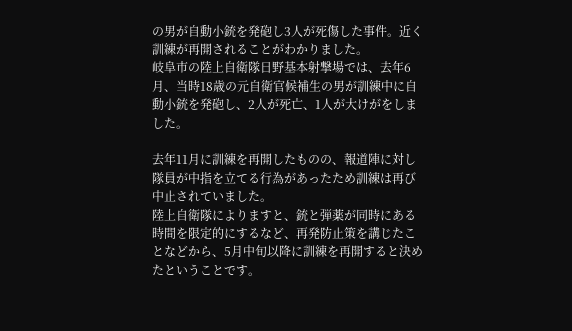の男が自動小銃を発砲し3人が死傷した事件。近く訓練が再開されることがわかりました。
岐阜市の陸上自衛隊日野基本射撃場では、去年6月、当時18歳の元自衛官候補生の男が訓練中に自動小銃を発砲し、2人が死亡、1人が大けがをしました。

去年11月に訓練を再開したものの、報道陣に対し隊員が中指を立てる行為があったため訓練は再び中止されていました。
陸上自衛隊によりますと、銃と弾薬が同時にある時間を限定的にするなど、再発防止策を講じたことなどから、5月中旬以降に訓練を再開すると決めたということです。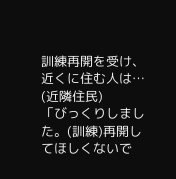訓練再開を受け、近くに住む人は…
(近隣住民)
「びっくりしました。(訓練)再開してほしくないで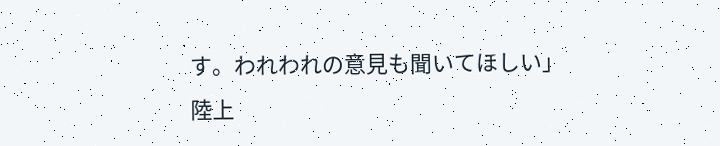す。われわれの意見も聞いてほしい」
陸上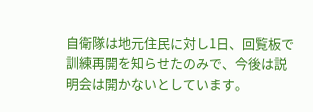自衛隊は地元住民に対し1日、回覧板で訓練再開を知らせたのみで、今後は説明会は開かないとしています。